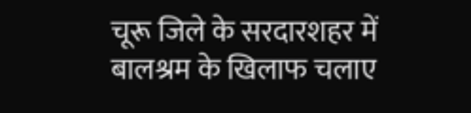चूरू जिले के सरदारशहर में बालश्रम के खिलाफ चलाए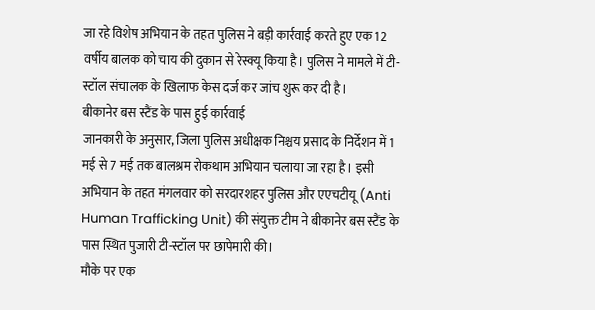जा रहे विशेष अभियान के तहत पुलिस ने बड़ी कार्रवाई करते हुए एक 12 वर्षीय बालक को चाय की दुकान से रेस्क्यू किया है। पुलिस ने मामले में टी-स्टॉल संचालक के खिलाफ केस दर्ज कर जांच शुरू कर दी है।
बीकानेर बस स्टैंड के पास हुई कार्रवाई
जानकारी के अनुसार, जिला पुलिस अधीक्षक निश्चय प्रसाद के निर्देशन में 1 मई से 7 मई तक बालश्रम रोकथाम अभियान चलाया जा रहा है। इसी अभियान के तहत मंगलवार को सरदारशहर पुलिस और एएचटीयू (Anti Human Trafficking Unit) की संयुक्त टीम ने बीकानेर बस स्टैंड के पास स्थित पुजारी टी-स्टॉल पर छापेमारी की।
मौके पर एक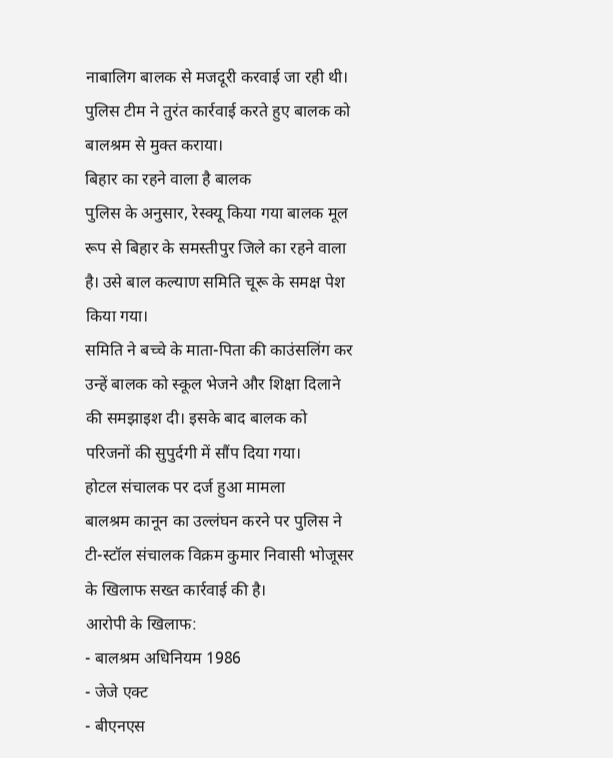नाबालिग बालक से मजदूरी करवाई जा रही थी। पुलिस टीम ने तुरंत कार्रवाई करते हुए बालक को बालश्रम से मुक्त कराया।
बिहार का रहने वाला है बालक
पुलिस के अनुसार, रेस्क्यू किया गया बालक मूल रूप से बिहार के समस्तीपुर जिले का रहने वाला है। उसे बाल कल्याण समिति चूरू के समक्ष पेश किया गया।
समिति ने बच्चे के माता-पिता की काउंसलिंग कर उन्हें बालक को स्कूल भेजने और शिक्षा दिलाने की समझाइश दी। इसके बाद बालक को परिजनों की सुपुर्दगी में सौंप दिया गया।
होटल संचालक पर दर्ज हुआ मामला
बालश्रम कानून का उल्लंघन करने पर पुलिस ने टी-स्टॉल संचालक विक्रम कुमार निवासी भोजूसर के खिलाफ सख्त कार्रवाई की है।
आरोपी के खिलाफ:
- बालश्रम अधिनियम 1986
- जेजे एक्ट
- बीएनएस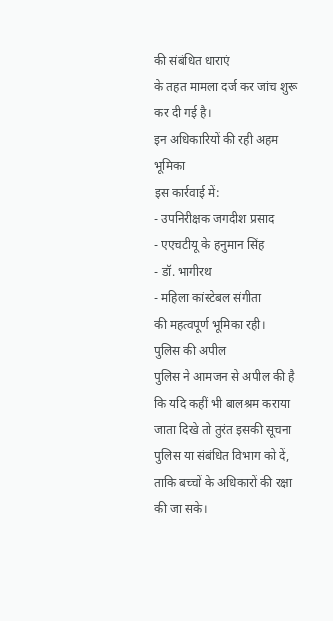की संबंधित धाराएं
के तहत मामला दर्ज कर जांच शुरू कर दी गई है।
इन अधिकारियों की रही अहम भूमिका
इस कार्रवाई में:
- उपनिरीक्षक जगदीश प्रसाद
- एएचटीयू के हनुमान सिंह
- डॉ. भागीरथ
- महिला कांस्टेबल संगीता
की महत्वपूर्ण भूमिका रही।
पुलिस की अपील
पुलिस ने आमजन से अपील की है कि यदि कहीं भी बालश्रम कराया जाता दिखे तो तुरंत इसकी सूचना पुलिस या संबंधित विभाग को दें, ताकि बच्चों के अधिकारों की रक्षा की जा सके।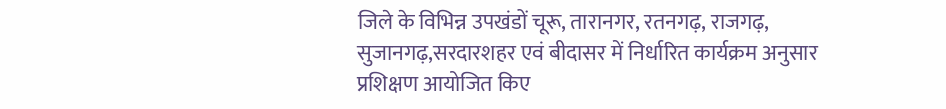जिले के विभिन्न उपखंडों चूरू, तारानगर, रतनगढ़, राजगढ़, सुजानगढ़,सरदारशहर एवं बीदासर में निर्धारित कार्यक्रम अनुसार प्रशिक्षण आयोजित किए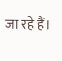जा रहे हैं।